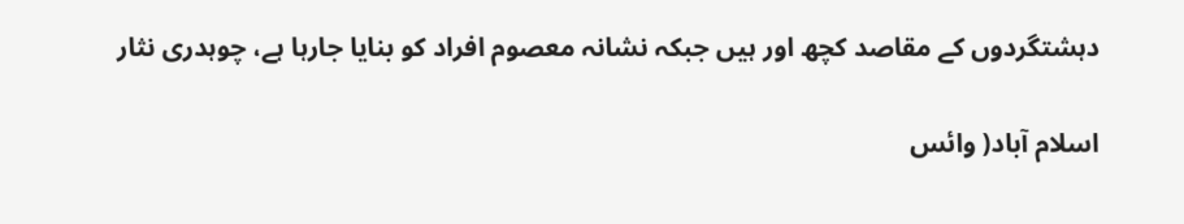دہشتگردوں کے مقاصد کچھ اور ہیں جبکہ نشانہ معصوم افراد کو بنایا جارہا ہے، چوہدری نثار

اسلام آباد( وائس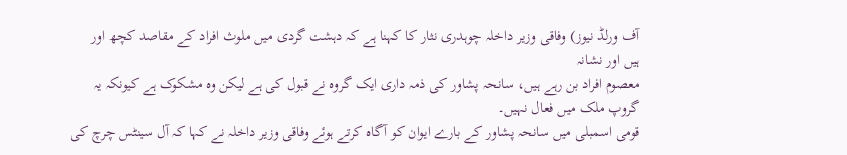آف ورلڈ نیوز) وفاقی وزیر داخلہ چوہدری نثار کا کہنا ہے کہ دہشت گردی میں ملوث افراد کے مقاصد کچھ اور
ہیں اور نشانہ
معصوم افراد بن رہے ہیں، سانحہ پشاور کی ذمہ داری ایک گروہ نے قبول کی ہے لیکن وہ مشکوک ہے کیونکہ یہ گروپ ملک میں فعال نہیں۔
قومی اسمبلی میں سانحہ پشاور کے بارے ایوان کو آگاہ کرتے ہوئے وفاقی وزیر داخلہ نے کہا کہ آل سینٹس چرچ کی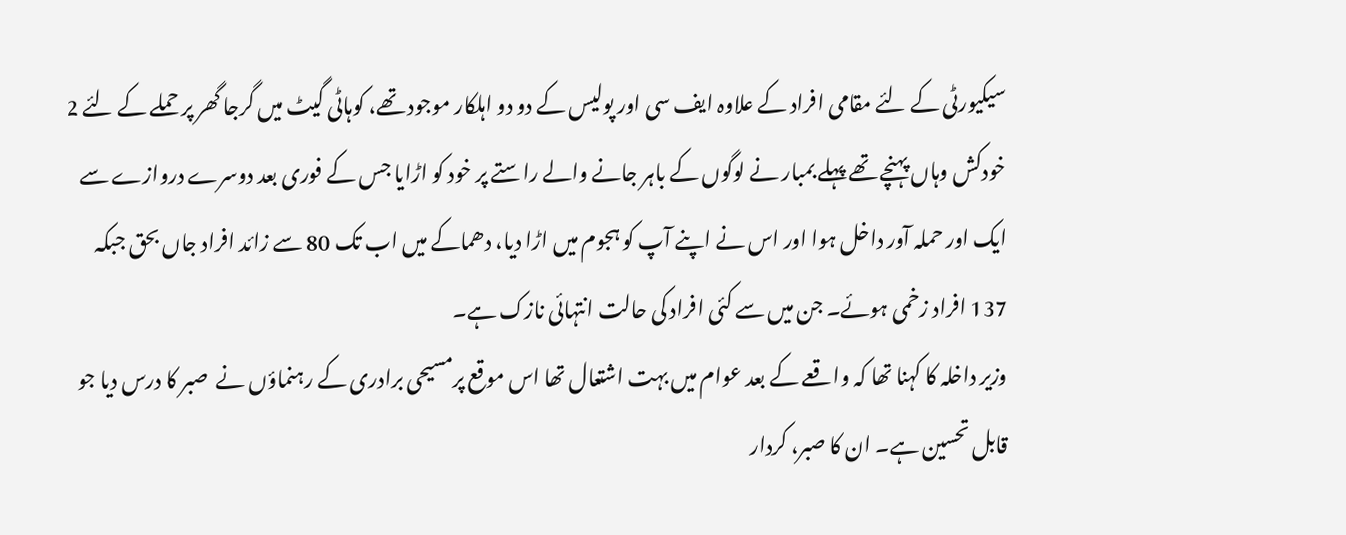سیکیورٹی کے لئے مقامی افراد کے علاوہ ایف سی اور پولیس کے دو دو اہلکار موجود تھے، کوہاٹی گیٹ میں گرجا گھر پر حملے کے لئے 2 خودکش وہاں پہنچے تھے پہلے بمبار نے لوگوں کے باہر جانے والے راستے پر خود کو اڑایا جس کے فوری بعد دوسرے دروازے سے ایک اور حملہ آور داخل ہوا اور اس نے اپنے آپ کو ہجوم میں اڑا دیا، دھماکے میں اب تک 80 سے زائد افراد جاں بحق جبکہ 137 افراد زخمی ہوئے۔ جن میں سے کئی افراد کی حالت انتہائی نازک ہے۔
وزیر داخلہ کا کہنا تھا کہ واقعے کے بعد عوام میں بہت اشتعال تھا اس موقع پرمسیحی برادری کے رہنماؤں نے  صبر کا درس دیا جو قابل تحسین ہے۔ ان کا صبر، کردار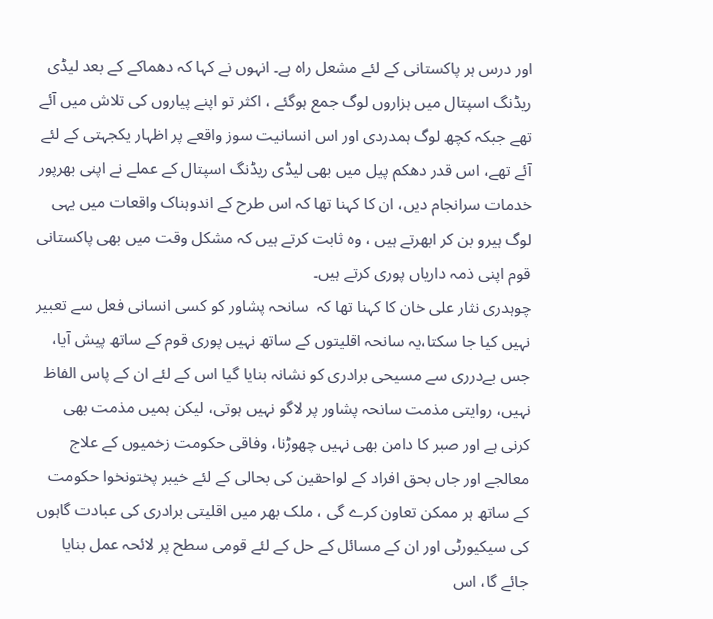اور درس ہر پاکستانی کے لئے مشعل راہ ہے۔ انہوں نے کہا کہ دھماکے کے بعد لیڈی ریڈنگ اسپتال میں ہزاروں لوگ جمع ہوگئے ، اکثر تو اپنے پیاروں کی تلاش میں آئے تھے جبکہ کچھ لوگ ہمدردی اور اس انسانیت سوز واقعے پر اظہار یکجہتی کے لئے آئے تھے، اس قدر دھکم پیل میں بھی لیڈی ریڈنگ اسپتال کے عملے نے اپنی بھرپور خدمات سرانجام دیں، ان کا کہنا تھا کہ اس طرح کے اندوہناک واقعات میں یہی لوگ ہیرو بن کر ابھرتے ہیں ، وہ ثابت کرتے ہیں کہ مشکل وقت میں بھی پاکستانی قوم اپنی ذمہ داریاں پوری کرتے ہیں۔
چوہدری نثار علی خان کا کہنا تھا کہ  سانحہ پشاور کو کسی انسانی فعل سے تعبیر نہیں کیا جا سکتا،یہ سانحہ اقلیتوں کے ساتھ نہیں پوری قوم کے ساتھ پیش آیا، جس بےدرری سے مسیحی برادری کو نشانہ بنایا گیا اس کے لئے ان کے پاس الفاظ نہیں، روایتی مذمت سانحہ پشاور پر لاگو نہیں ہوتی، لیکن ہمیں مذمت بھی کرنی ہے اور صبر کا دامن بھی نہیں چھوڑنا، وفاقی حکومت زخمیوں کے علاج معالجے اور جاں بحق افراد کے لواحقین کی بحالی کے لئے خیبر پختونخوا حکومت کے ساتھ ہر ممکن تعاون کرے گی ، ملک بھر میں اقلیتی برادری کی عبادت گاہوں کی سیکیورٹی اور ان کے مسائل کے حل کے لئے قومی سطح پر لائحہ عمل بنایا جائے گا، اس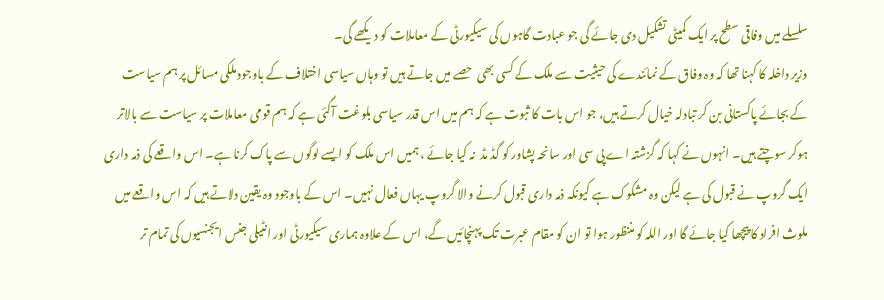سلسلے میں وفاقی سطح پر ایک کمیٹی تشکیل دی جائے گی جو عبادت گاہوں کی سیکیورٹی کے معاملات کو دیکھے گی۔
وزیر داخلہ کا کہنا تھا کہ وہ وفاق کے نمائندے کی حیثیت سے ملک کے کسی بھی  حصے میں جاتے ہیں تو وہاں سیاسی اختلاف کے باوجود ملکی مسائل پر ہم سیاست کے بجائے پاکستانی بن کر تبادلہ خیال کرتے ہیں، جو اس بات کا ثبوت ہے کہ ہم میں اس قدر سیاسی بلوغت آگئی ہے کہ ہم قومی معاملات پر سیاست سے بالاتر ہوکر سوچتے ہیں۔ انہوں نے کہا کہ گزشتہ اے پی سی اور سانحہ پشاور کو گڈ مڈ  نہ کیا جائے ، ہمیں اس ملک کو ایسے لوگوں سے پاک کرنا ہے۔ اس واقعے کی ذمہ داری ایک گروپ نے قبول کی ہے لیکن وہ مشکوک ہے کیونکہ ذمہ داری قبول کرنے والا گروپ یہاں فعال نہیں۔ اس کے باوجود وہ یقین دلاتے ہیں کہ اس واقعے میں ملوث افراد کا پیچھا کیا جائے گا اور اللہ کو مننظور ہوا تو ان کو مقام عبرت تک پہنچائیں گے، اس کے علاوہ ہماری سیکیورٹی اور انٹیلی جنس ایجنسیوں کی تمام تر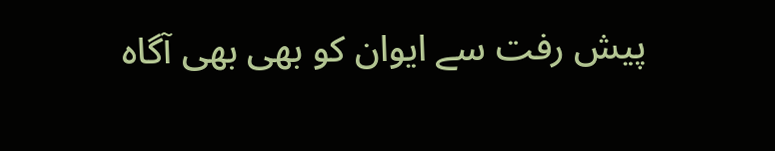پیش رفت سے ایوان کو بھی بھی آگاہ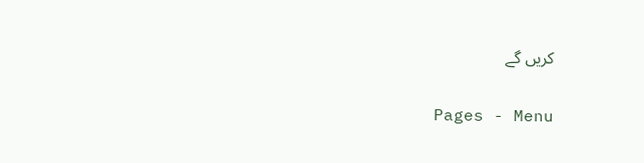کریں گے

Pages - Menu